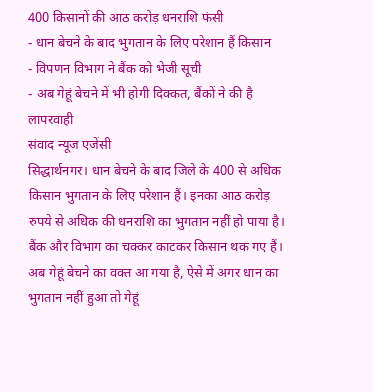400 किसानों की आठ करोड़ धनराशि फंसी
- धान बेचने के बाद भुगतान के लिए परेशान हैं किसान
- विपणन विभाग ने बैंक को भेजी सूची
- अब गेहूं बेचने में भी होगी दिक्कत, बैंकों ने की है लापरवाही
संवाद न्यूज एजेंसी
सिद्धार्थनगर। धान बेचने के बाद जिले के 400 से अधिक किसान भुगतान के लिए परेशान हैं। इनका आठ करोड़ रुपये से अधिक की धनराशि का भुगतान नहीं हो पाया है। बैंक और विभाग का चक्कर काटकर किसान थक गए हैं। अब गेहूं बेचने का वक्त आ गया है, ऐसे में अगर धान का भुगतान नहीं हुआ तो गेहूं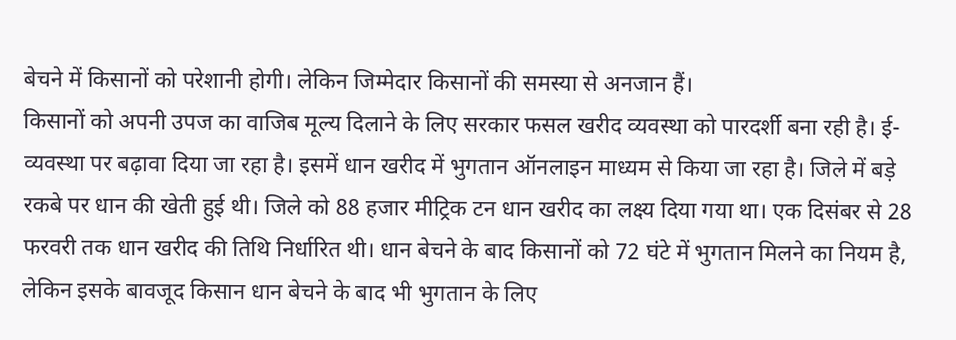बेचने में किसानों को परेशानी होगी। लेकिन जिम्मेदार किसानों की समस्या से अनजान हैं।
किसानों को अपनी उपज का वाजिब मूल्य दिलाने के लिए सरकार फसल खरीद व्यवस्था को पारदर्शी बना रही है। ई-व्यवस्था पर बढ़ावा दिया जा रहा है। इसमें धान खरीद में भुगतान ऑनलाइन माध्यम से किया जा रहा है। जिले में बड़े रकबे पर धान की खेती हुई थी। जिले को 88 हजार मीट्रिक टन धान खरीद का लक्ष्य दिया गया था। एक दिसंबर से 28 फरवरी तक धान खरीद की तिथि निर्धारित थी। धान बेचने के बाद किसानों को 72 घंटे में भुगतान मिलने का नियम है, लेकिन इसके बावजूद किसान धान बेचने के बाद भी भुगतान के लिए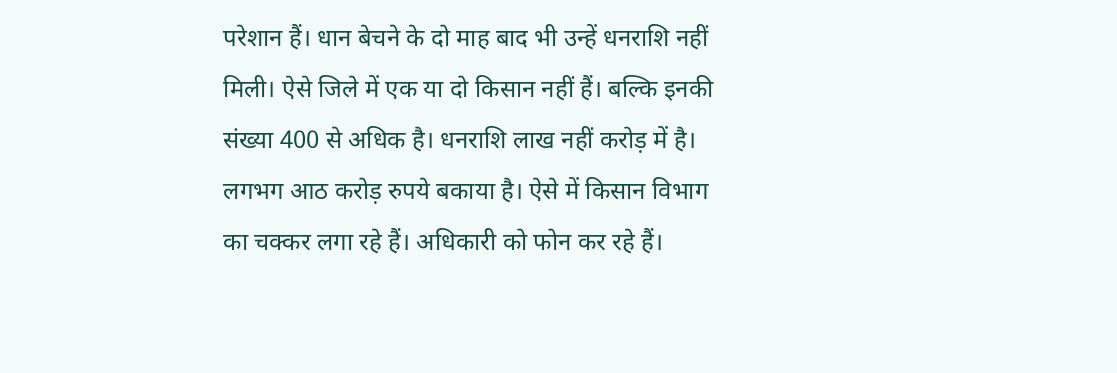परेशान हैं। धान बेचने के दो माह बाद भी उन्हें धनराशि नहीं मिली। ऐसे जिले में एक या दो किसान नहीं हैं। बल्कि इनकी संख्या 400 से अधिक है। धनराशि लाख नहीं करोड़ में है। लगभग आठ करोड़ रुपये बकाया है। ऐसे में किसान विभाग का चक्कर लगा रहे हैं। अधिकारी को फोन कर रहे हैं।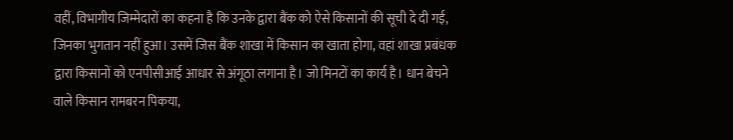वहीं, विभागीय जिम्मेदारों का कहना है कि उनके द्वारा बैंक को ऐसे किसानों की सूची दे दी गई, जिनका भुगतान नहीं हुआ। उसमें जिस बैंक शाखा में किसान का खाता होगा, वहां शाखा प्रबंधक द्वारा किसानों को एनपीसीआई आधार से अंगूठा लगाना है। जो मिनटों का कार्य है। धान बेचने वाले किसान रामबरन पिकया,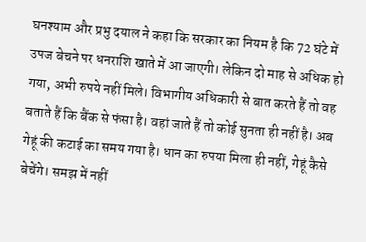घनश्याम और प्रभु दयाल ने कहा कि सरकार का नियम है कि 72 घंटे में उपज बेचने पर धनराशि खाते में आ जाएगी। लेकिन दो माह से अधिक हो गया, अभी रुपये नहीं मिले। विभागीय अधिकारी से बात करते हैं तो वह बताते हैं कि बैंक से फंसा है। वहां जाते हैं तो कोई सुनता ही नहीं है। अब गेहूं की कटाई का समय गया है। धान का रुपया मिला ही नहीं, गेहूं कैसे बेचेंगे। समझ में नहीं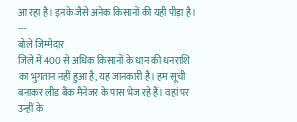आ रहा है। इनके जैसे अनेक किसानों की यही पीड़ा है।
---
बोले जिम्मेदार
जिले में 400 से अधिक किसानों के धान की धनराशि का भुगतान नहीं हुआ है, यह जानकारी है। हम सूची बनाकर लीड बैंक मैनेजर के पास भेज रहे हैं। वहां पर उन्हीं के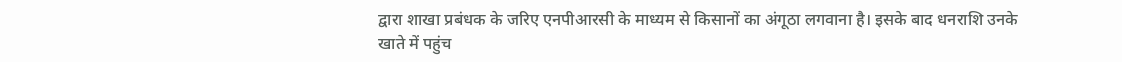द्वारा शाखा प्रबंधक के जरिए एनपीआरसी के माध्यम से किसानों का अंगूठा लगवाना है। इसके बाद धनराशि उनके खाते में पहुंच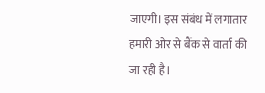जाएगी। इस संबंध में लगातार हमारी ओर से बैंक से वार्ता की जा रही है।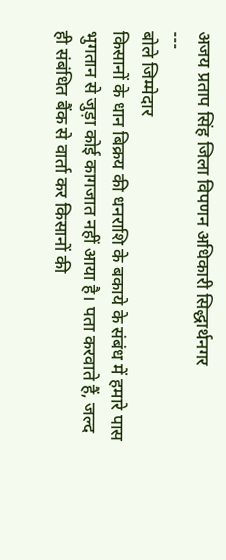अजय प्रताप सिंह जिला विपणन अधिकारी सिद्धार्थनगर
---
बोले जिम्मेदार
किसानों के धान बिक्रय की धनराशि के बकाये के संबंध में हमारे पास भुगतान से जुड़ा कोई कागजात नहीं आया है। पता करवाते हैं, जल्द ही संबंधित बैंक से वार्ता कर किसानों की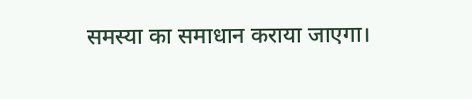समस्या का समाधान कराया जाएगा।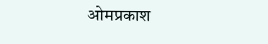ओमप्रकाश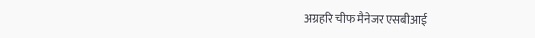अग्रहरि चीफ मैनेजर एसबीआई